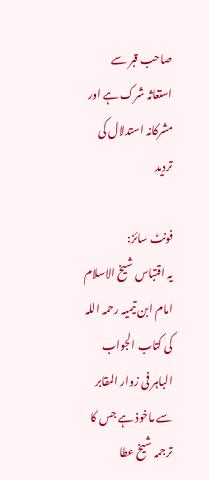صاحب قبر سے استغاثہ شرک ہے اور مشرکانہ استدلال کی تردید

فونٹ سائز:
یہ اقتباس شیخ الاسلام امام ابن تیمیہ رحمہ اللہ کی کتاب الجواب الباہر فی زوار المقابر سے ماخوذ ہے جس کا ترجمہ شیخ عطا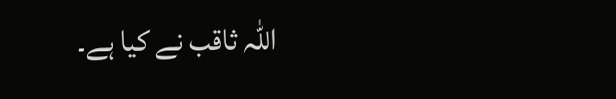اللہ ثاقب نے کیا ہے۔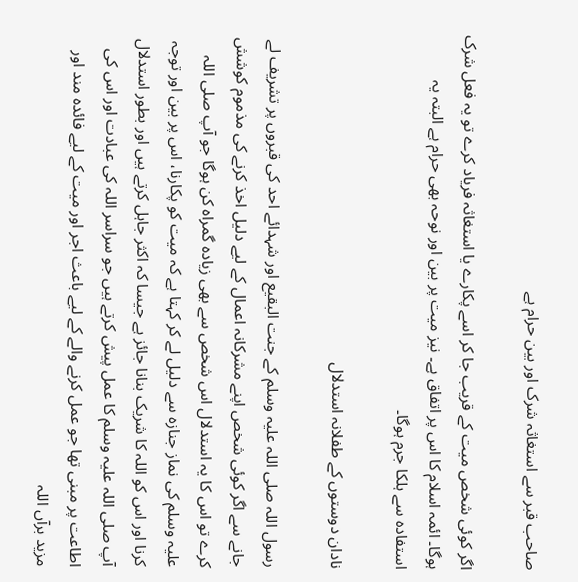صاحب قبر سے استغاثہ شرک اور بین حرام ہے

اگر کوئی شخص میت کے قریب جا کر اسے پکارے یا استغاثہ فریاد کرے تو یہ فعل شرک ہوگا۔ ائمہ اسلام کا اس پر اتفاق ہے۔ نیز میت پر بین اور نوحہ بھی حرام ہے البتہ یہ استفادہ سے ہلکا جرم ہوگا۔

نادان دوستوں کے طفلانہ استدلال

رسول اللہ صلی اللہ علیہ وسلم کے جنت البقیع اور شہدائے احد کی قبروں پر تشریف لے جانے سے اگر کوئی شخص اپنے مشرکانہ اعمال کے لیے دلیل اخذ کرنے کی مذموم کوشش کرے تو اس کا یہ استدلال اس شخص سے بھی زیادہ گمراہ کن ہوگا جو آپ صلی اللہ علیہ وسلم کی نماز جنازہ سے دلیل لے کر کہتا ہے کہ میت کو پکارنا، اس پر بین اور توجہ کرنا اور اس کو اللہ کا شریک بنانا جائز ہے جیسا کہ اکثر جاہل کرتے ہیں اور بطور استدلال آپ صلی اللہ علیہ وسلم کا عمل پیش کرتے ہیں جو سراسر اللہ کی عبادت اور اس کی اطاعت پر مبنی تھا جو عمل کرنے والے کے لیے باعث اجر اور میت کے لیے فائدہ مند اور مزید برآں اللہ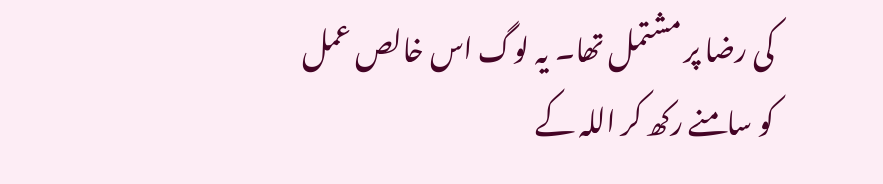کی رضا پر مشتمل تھا۔ یہ لوگ اس خالص عمل کو سامنے رکھ کر اللہ کے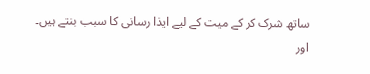ساتھ شرک کر کے میت کے لیے ایذا رسانی کا سبب بنتے ہیں۔ اور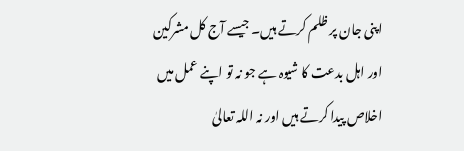اپنی جان پر ظلم کرتے ہیں۔ جیسے آج کل مشرکین اور اہل بدعت کا شیوہ ہے جو نہ تو اپنے عمل میں اخلاص پیدا کرتے ہیں اور نہ اللہ تعالیٰ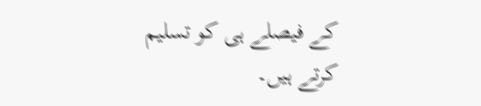کے فیصلے ہی کو تسلیم کرتے ہیں۔